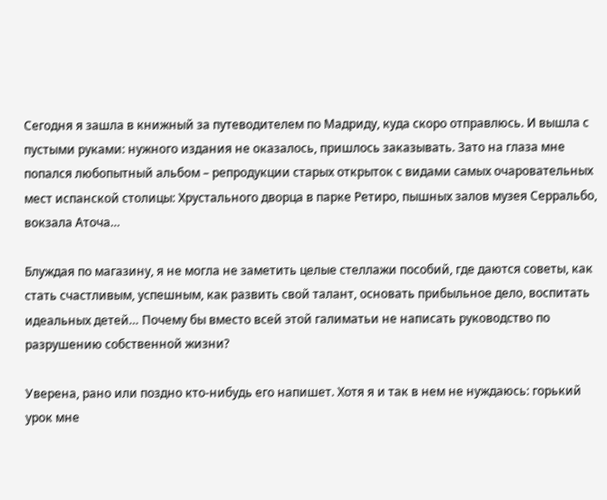Сегодня я зашла в книжный за путеводителем по Мадриду, куда скоро отправлюсь. И вышла с пустыми руками: нужного издания не оказалось, пришлось заказывать. Зато на глаза мне попался любопытный альбом – репродукции старых открыток с видами самых очаровательных мест испанской столицы: Хрустального дворца в парке Ретиро, пышных залов музея Серральбо, вокзала Аточа…

Блуждая по магазину, я не могла не заметить целые стеллажи пособий, где даются советы, как стать счастливым, успешным, как развить свой талант, основать прибыльное дело, воспитать идеальных детей… Почему бы вместо всей этой галиматьи не написать руководство по разрушению собственной жизни?

Уверена, рано или поздно кто-нибудь его напишет. Хотя я и так в нем не нуждаюсь: горький урок мне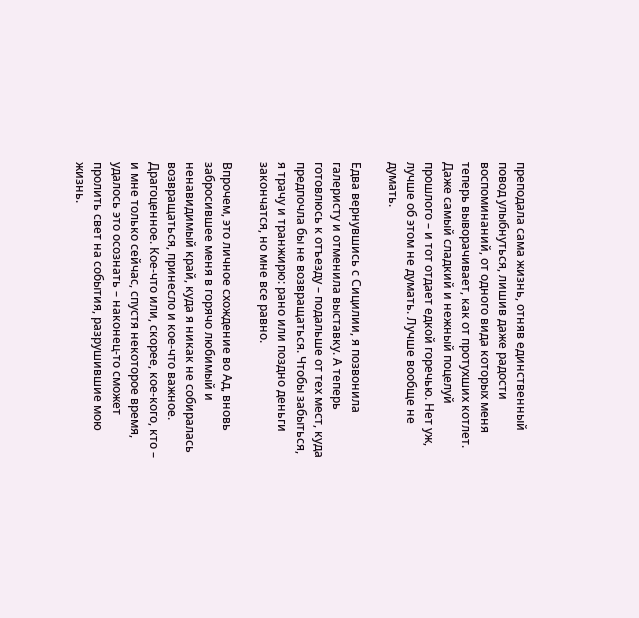преподала сама жизнь, отняв единственный повод улыбнуться, лишив даже радости воспоминаний, от одного вида которых меня теперь выворачивает, как от протухших котлет. Даже самый сладкий и нежный поцелуй прошлого – и тот отдает едкой горечью. Нет уж, лучше об этом не думать. Лучше вообще не думать.

Едва вернувшись с Сицилии, я позвонила галеристу и отменила выставку. А теперь готовлюсь к отъезду – подальше от тех мест, куда предпочла бы не возвращаться. Чтобы забыться, я трачу и транжирю: рано или поздно деньги закончатся, но мне все равно.

Впрочем, это личное схождение во Ад, вновь забросившее меня в горячо любимый и ненавидимый край, куда я никак не собиралась возвращаться, принесло и кое-что важное. Драгоценное. Кое-что или, скорее, кое-кого, кто – и мне только сейчас, спустя некоторое время, удалось это осознать – наконец-то сможет пролить свет на события, разрушившие мою жизнь.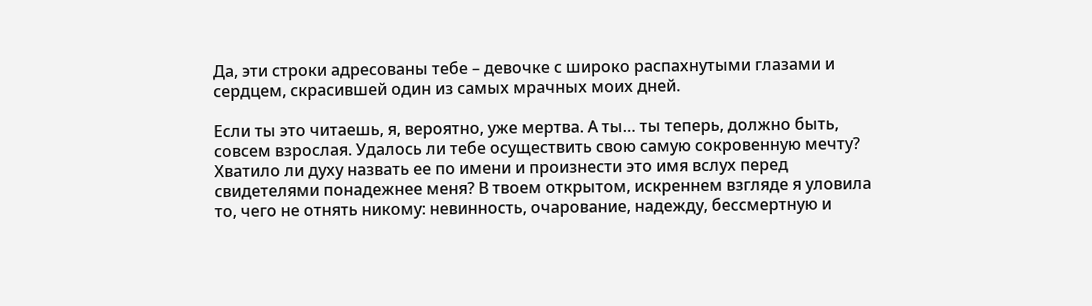Да, эти строки адресованы тебе – девочке с широко распахнутыми глазами и сердцем, скрасившей один из самых мрачных моих дней.

Если ты это читаешь, я, вероятно, уже мертва. А ты… ты теперь, должно быть, совсем взрослая. Удалось ли тебе осуществить свою самую сокровенную мечту? Хватило ли духу назвать ее по имени и произнести это имя вслух перед свидетелями понадежнее меня? В твоем открытом, искреннем взгляде я уловила то, чего не отнять никому: невинность, очарование, надежду, бессмертную и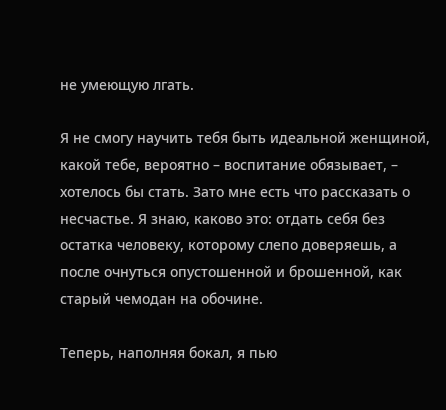не умеющую лгать.

Я не смогу научить тебя быть идеальной женщиной, какой тебе, вероятно – воспитание обязывает, – хотелось бы стать. Зато мне есть что рассказать о несчастье. Я знаю, каково это: отдать себя без остатка человеку, которому слепо доверяешь, а после очнуться опустошенной и брошенной, как старый чемодан на обочине.

Теперь, наполняя бокал, я пью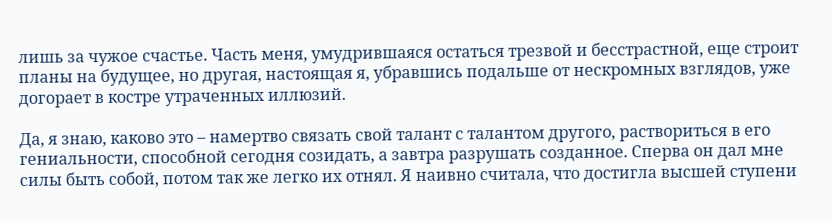лишь за чужое счастье. Часть меня, умудрившаяся остаться трезвой и бесстрастной, еще строит планы на будущее, но другая, настоящая я, убравшись подальше от нескромных взглядов, уже догорает в костре утраченных иллюзий.

Да, я знаю, каково это – намертво связать свой талант с талантом другого, раствориться в его гениальности, способной сегодня созидать, а завтра разрушать созданное. Сперва он дал мне силы быть собой, потом так же легко их отнял. Я наивно считала, что достигла высшей ступени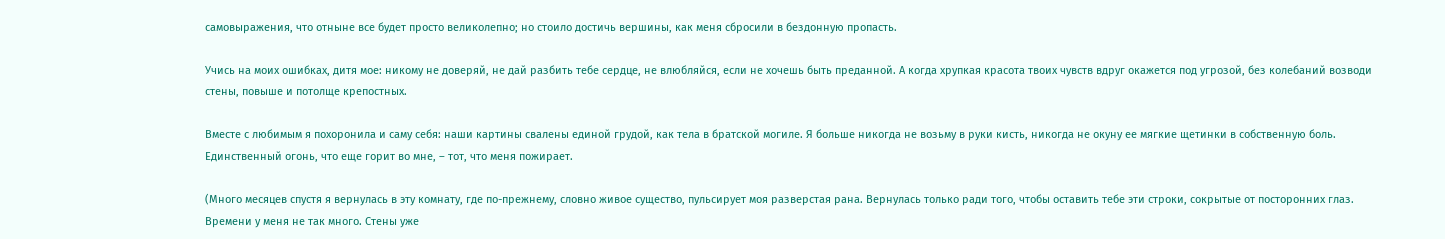самовыражения, что отныне все будет просто великолепно; но стоило достичь вершины, как меня сбросили в бездонную пропасть.

Учись на моих ошибках, дитя мое: никому не доверяй, не дай разбить тебе сердце, не влюбляйся, если не хочешь быть преданной. А когда хрупкая красота твоих чувств вдруг окажется под угрозой, без колебаний возводи стены, повыше и потолще крепостных.

Вместе с любимым я похоронила и саму себя: наши картины свалены единой грудой, как тела в братской могиле. Я больше никогда не возьму в руки кисть, никогда не окуну ее мягкие щетинки в собственную боль. Единственный огонь, что еще горит во мне, – тот, что меня пожирает.

(Много месяцев спустя я вернулась в эту комнату, где по-прежнему, словно живое существо, пульсирует моя разверстая рана. Вернулась только ради того, чтобы оставить тебе эти строки, сокрытые от посторонних глаз. Времени у меня не так много. Стены уже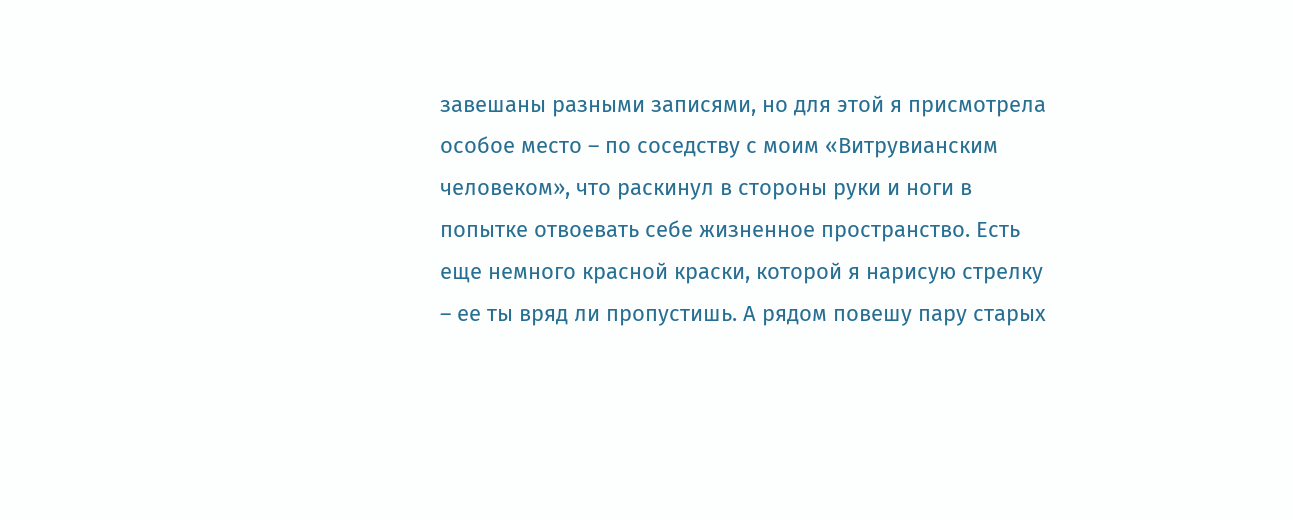завешаны разными записями, но для этой я присмотрела особое место – по соседству с моим «Витрувианским человеком», что раскинул в стороны руки и ноги в попытке отвоевать себе жизненное пространство. Есть еще немного красной краски, которой я нарисую стрелку – ее ты вряд ли пропустишь. А рядом повешу пару старых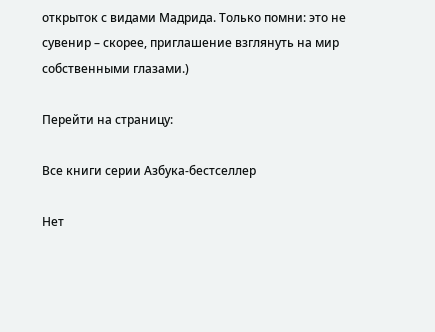открыток с видами Мадрида. Только помни: это не сувенир – скорее, приглашение взглянуть на мир собственными глазами.)

Перейти на страницу:

Все книги серии Азбука-бестселлер

Нет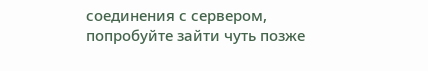соединения с сервером, попробуйте зайти чуть позже